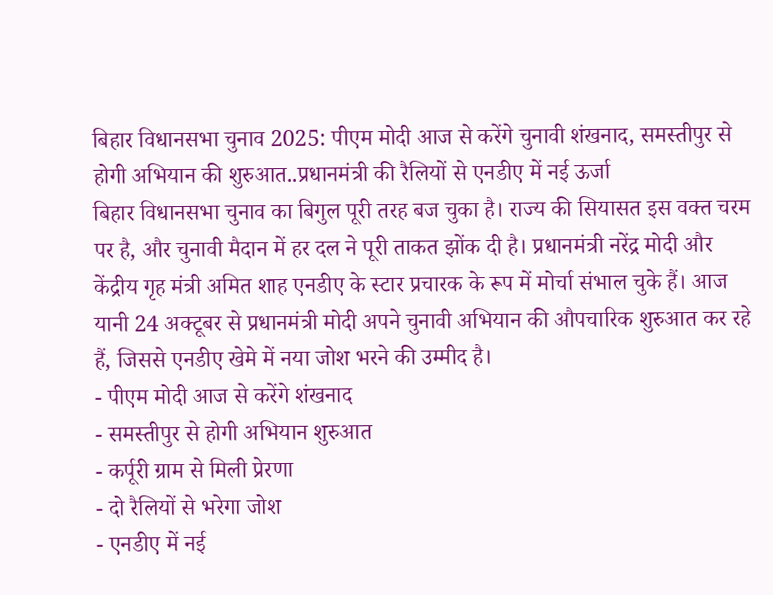बिहार विधानसभा चुनाव 2025: पीएम मोदी आज से करेंगे चुनावी शंखनाद, समस्तीपुर से होगी अभियान की शुरुआत..प्रधानमंत्री की रैलियों से एनडीए में नई ऊर्जा
बिहार विधानसभा चुनाव का बिगुल पूरी तरह बज चुका है। राज्य की सियासत इस वक्त चरम पर है, और चुनावी मैदान में हर दल ने पूरी ताकत झोंक दी है। प्रधानमंत्री नरेंद्र मोदी और केंद्रीय गृह मंत्री अमित शाह एनडीए के स्टार प्रचारक के रूप में मोर्चा संभाल चुके हैं। आज यानी 24 अक्टूबर से प्रधानमंत्री मोदी अपने चुनावी अभियान की औपचारिक शुरुआत कर रहे हैं, जिससे एनडीए खेमे में नया जोश भरने की उम्मीद है।
- पीएम मोदी आज से करेंगे शंखनाद
- समस्तीपुर से होगी अभियान शुरुआत
- कर्पूरी ग्राम से मिली प्रेरणा
- दो रैलियों से भरेगा जोश
- एनडीए में नई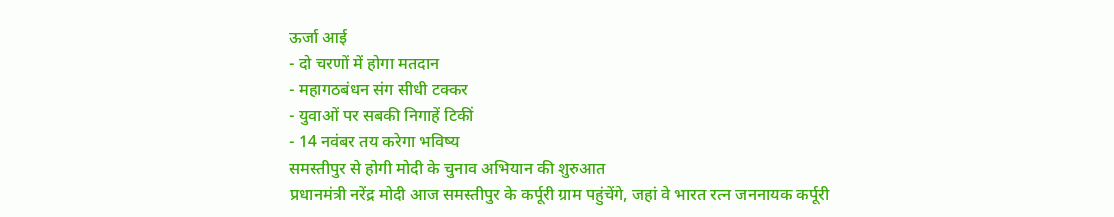ऊर्जा आई
- दो चरणों में होगा मतदान
- महागठबंधन संग सीधी टक्कर
- युवाओं पर सबकी निगाहें टिकीं
- 14 नवंबर तय करेगा भविष्य
समस्तीपुर से होगी मोदी के चुनाव अभियान की शुरुआत
प्रधानमंत्री नरेंद्र मोदी आज समस्तीपुर के कर्पूरी ग्राम पहुंचेंगे, जहां वे भारत रत्न जननायक कर्पूरी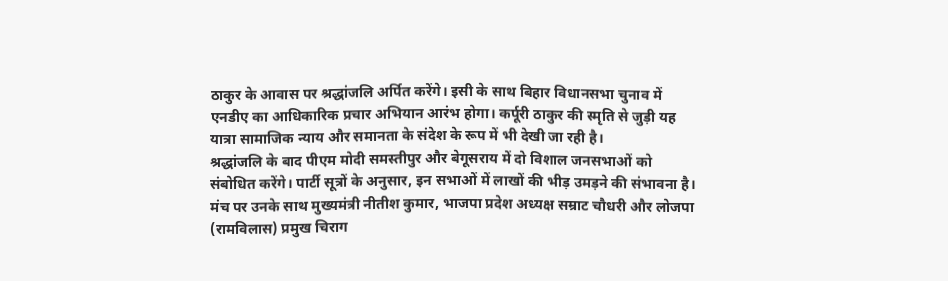ठाकुर के आवास पर श्रद्धांजलि अर्पित करेंगे। इसी के साथ बिहार विधानसभा चुनाव में एनडीए का आधिकारिक प्रचार अभियान आरंभ होगा। कर्पूरी ठाकुर की स्मृति से जुड़ी यह यात्रा सामाजिक न्याय और समानता के संदेश के रूप में भी देखी जा रही है।
श्रद्धांजलि के बाद पीएम मोदी समस्तीपुर और बेगूसराय में दो विशाल जनसभाओं को संबोधित करेंगे। पार्टी सूत्रों के अनुसार, इन सभाओं में लाखों की भीड़ उमड़ने की संभावना है। मंच पर उनके साथ मुख्यमंत्री नीतीश कुमार, भाजपा प्रदेश अध्यक्ष सम्राट चौधरी और लोजपा (रामविलास) प्रमुख चिराग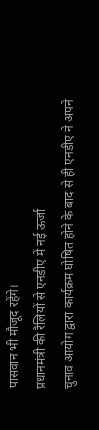पासवान भी मौजूद रहेंगे।
प्रधानमंत्री की रैलियों से एनडीए में नई ऊर्जा
चुनाव आयोग द्वारा कार्यक्रम घोषित होने के बाद से ही एनडीए ने अपने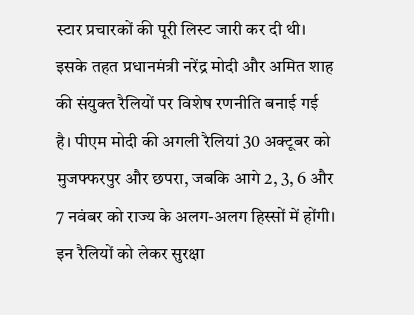स्टार प्रचारकों की पूरी लिस्ट जारी कर दी थी। इसके तहत प्रधानमंत्री नरेंद्र मोदी और अमित शाह की संयुक्त रैलियों पर विशेष रणनीति बनाई गई है। पीएम मोदी की अगली रैलियां 30 अक्टूबर को मुजफ्फरपुर और छपरा, जबकि आगे 2, 3, 6 और 7 नवंबर को राज्य के अलग-अलग हिस्सों में होंगी। इन रैलियों को लेकर सुरक्षा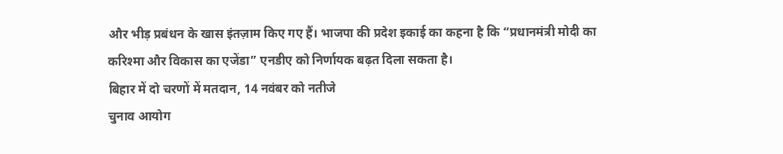और भीड़ प्रबंधन के खास इंतज़ाम किए गए हैं। भाजपा की प्रदेश इकाई का कहना है कि “प्रधानमंत्री मोदी का करिश्मा और विकास का एजेंडा” एनडीए को निर्णायक बढ़त दिला सकता है।
बिहार में दो चरणों में मतदान, 14 नवंबर को नतीजे
चुनाव आयोग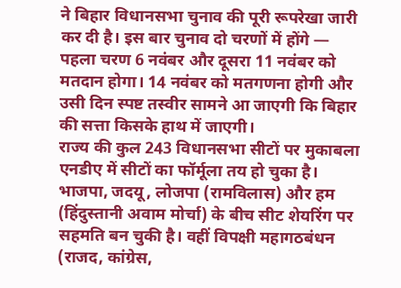ने बिहार विधानसभा चुनाव की पूरी रूपरेखा जारी कर दी है। इस बार चुनाव दो चरणों में होंगे — पहला चरण 6 नवंबर और दूसरा 11 नवंबर को मतदान होगा। 14 नवंबर को मतगणना होगी और उसी दिन स्पष्ट तस्वीर सामने आ जाएगी कि बिहार की सत्ता किसके हाथ में जाएगी।
राज्य की कुल 243 विधानसभा सीटों पर मुकाबला
एनडीए में सीटों का फॉर्मूला तय हो चुका है। भाजपा, जदयू, लोजपा (रामविलास) और हम (हिंदुस्तानी अवाम मोर्चा) के बीच सीट शेयरिंग पर सहमति बन चुकी है। वहीं विपक्षी महागठबंधन (राजद, कांग्रेस,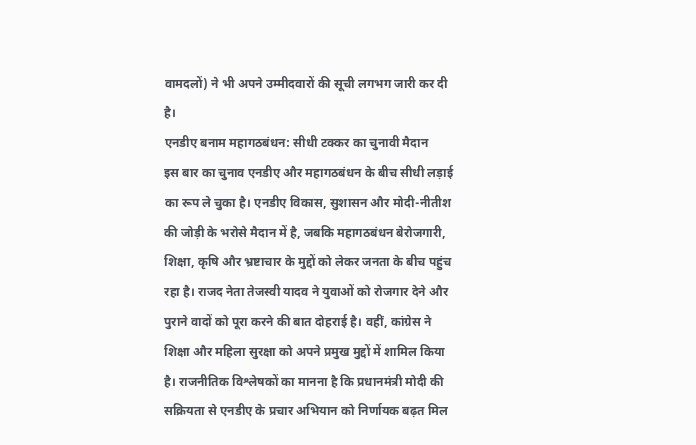वामदलों) ने भी अपने उम्मीदवारों की सूची लगभग जारी कर दी है।
एनडीए बनाम महागठबंधन: सीधी टक्कर का चुनावी मैदान
इस बार का चुनाव एनडीए और महागठबंधन के बीच सीधी लड़ाई का रूप ले चुका है। एनडीए विकास, सुशासन और मोदी-नीतीश की जोड़ी के भरोसे मैदान में है, जबकि महागठबंधन बेरोजगारी, शिक्षा, कृषि और भ्रष्टाचार के मुद्दों को लेकर जनता के बीच पहुंच रहा है। राजद नेता तेजस्वी यादव ने युवाओं को रोजगार देने और पुराने वादों को पूरा करने की बात दोहराई है। वहीं, कांग्रेस ने शिक्षा और महिला सुरक्षा को अपने प्रमुख मुद्दों में शामिल किया है। राजनीतिक विश्लेषकों का मानना है कि प्रधानमंत्री मोदी की सक्रियता से एनडीए के प्रचार अभियान को निर्णायक बढ़त मिल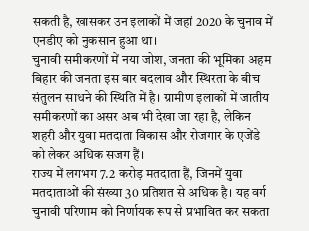सकती है, खासकर उन इलाकों में जहां 2020 के चुनाव में एनडीए को नुकसान हुआ था।
चुनावी समीकरणों में नया जोश, जनता की भूमिका अहम
बिहार की जनता इस बार बदलाव और स्थिरता के बीच संतुलन साधने की स्थिति में है। ग्रामीण इलाकों में जातीय समीकरणों का असर अब भी देखा जा रहा है, लेकिन शहरी और युवा मतदाता विकास और रोजगार के एजेंडे को लेकर अधिक सजग हैं।
राज्य में लगभग 7.2 करोड़ मतदाता हैं, जिनमें युवा मतदाताओं की संख्या 30 प्रतिशत से अधिक है। यह वर्ग चुनावी परिणाम को निर्णायक रूप से प्रभावित कर सकता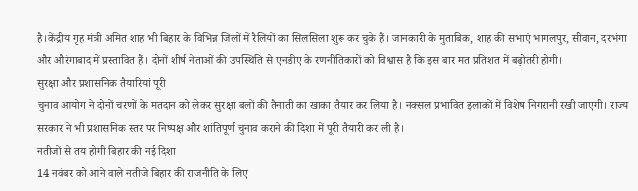है।केंद्रीय गृह मंत्री अमित शाह भी बिहार के विभिन्न जिलों में रैलियों का सिलसिला शुरू कर चुके हैं। जानकारी के मुताबिक, शाह की सभाएं भागलपुर, सीवान, दरभंगा और औरंगाबाद में प्रस्तावित हैं। दोनों शीर्ष नेताओं की उपस्थिति से एनडीए के रणनीतिकारों को विश्वास है कि इस बार मत प्रतिशत में बढ़ोतरी होगी।
सुरक्षा और प्रशासनिक तैयारियां पूरी
चुनाव आयोग ने दोनों चरणों के मतदान को लेकर सुरक्षा बलों की तैनाती का खाका तैयार कर लिया है। नक्सल प्रभावित इलाकों में विशेष निगरानी रखी जाएगी। राज्य सरकार ने भी प्रशासनिक स्तर पर निष्पक्ष और शांतिपूर्ण चुनाव कराने की दिशा में पूरी तैयारी कर ली है।
नतीजों से तय होगी बिहार की नई दिशा
14 नवंबर को आने वाले नतीजे बिहार की राजनीति के लिए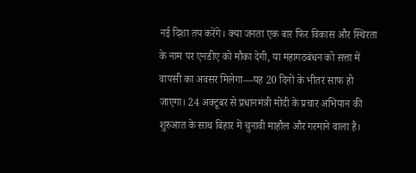नई दिशा तय करेंगे। क्या जनता एक बार फिर विकास और स्थिरता के नाम पर एनडीए को मौका देगी, या महागठबंधन को सत्ता में वापसी का अवसर मिलेगा—यह 20 दिनों के भीतर साफ हो जाएगा। 24 अक्टूबर से प्रधानमंत्री मोदी के प्रचार अभियान की शुरुआत के साथ बिहार में चुनावी माहौल और गरमाने वाला है।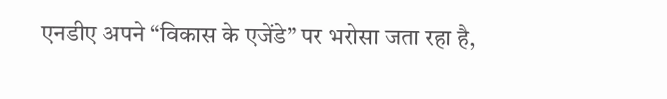एनडीए अपने “विकास के एजेंडे” पर भरोसा जता रहा है,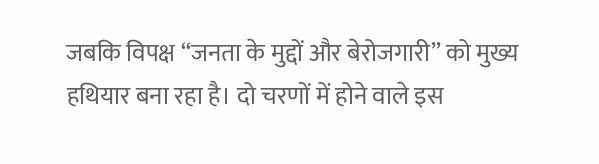जबकि विपक्ष “जनता के मुद्दों और बेरोजगारी” को मुख्य हथियार बना रहा है। दो चरणों में होने वाले इस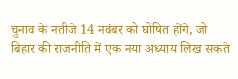चुनाव के नतीजे 14 नवंबर को घोषित होंगे, जो बिहार की राजनीति में एक नया अध्याय लिख सकते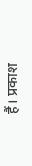हैं। प्रकाश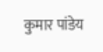कुमार पांडेय